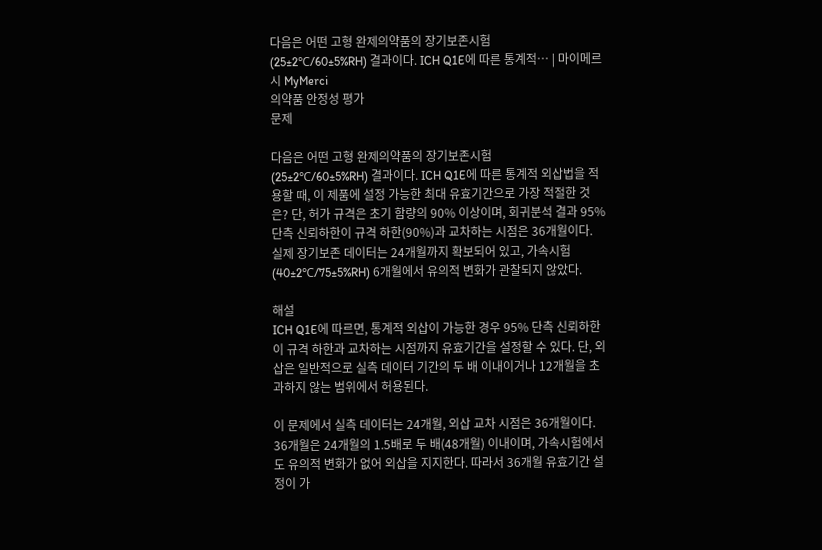다음은 어떤 고형 완제의약품의 장기보존시험(25±2℃/60±5%RH) 결과이다. ICH Q1E에 따른 통계적… | 마이메르시 MyMerci
의약품 안정성 평가
문제

다음은 어떤 고형 완제의약품의 장기보존시험(25±2℃/60±5%RH) 결과이다. ICH Q1E에 따른 통계적 외삽법을 적용할 때, 이 제품에 설정 가능한 최대 유효기간으로 가장 적절한 것은? 단, 허가 규격은 초기 함량의 90% 이상이며, 회귀분석 결과 95% 단측 신뢰하한이 규격 하한(90%)과 교차하는 시점은 36개월이다. 실제 장기보존 데이터는 24개월까지 확보되어 있고, 가속시험(40±2℃/75±5%RH) 6개월에서 유의적 변화가 관찰되지 않았다.

해설
ICH Q1E에 따르면, 통계적 외삽이 가능한 경우 95% 단측 신뢰하한이 규격 하한과 교차하는 시점까지 유효기간을 설정할 수 있다. 단, 외삽은 일반적으로 실측 데이터 기간의 두 배 이내이거나 12개월을 초과하지 않는 범위에서 허용된다.

이 문제에서 실측 데이터는 24개월, 외삽 교차 시점은 36개월이다. 36개월은 24개월의 1.5배로 두 배(48개월) 이내이며, 가속시험에서도 유의적 변화가 없어 외삽을 지지한다. 따라서 36개월 유효기간 설정이 가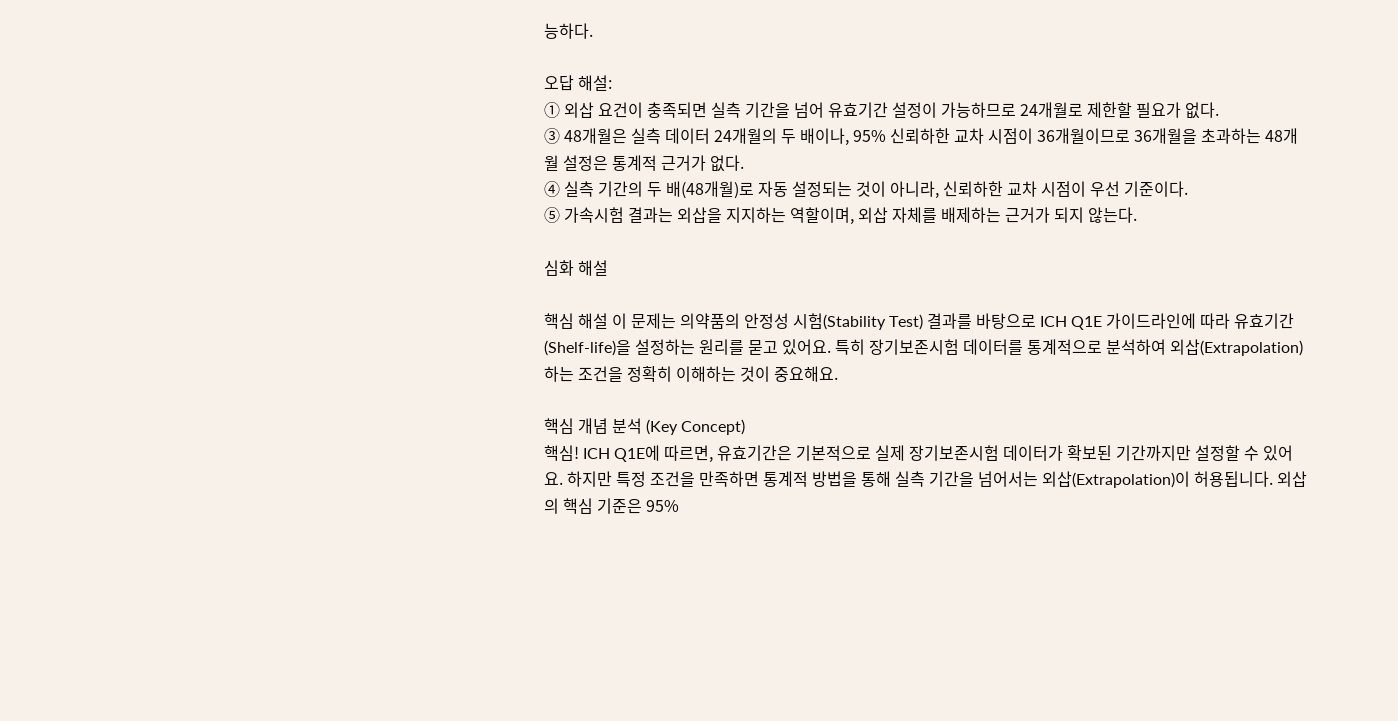능하다.

오답 해설:
① 외삽 요건이 충족되면 실측 기간을 넘어 유효기간 설정이 가능하므로 24개월로 제한할 필요가 없다.
③ 48개월은 실측 데이터 24개월의 두 배이나, 95% 신뢰하한 교차 시점이 36개월이므로 36개월을 초과하는 48개월 설정은 통계적 근거가 없다.
④ 실측 기간의 두 배(48개월)로 자동 설정되는 것이 아니라, 신뢰하한 교차 시점이 우선 기준이다.
⑤ 가속시험 결과는 외삽을 지지하는 역할이며, 외삽 자체를 배제하는 근거가 되지 않는다.

심화 해설

핵심 해설 이 문제는 의약품의 안정성 시험(Stability Test) 결과를 바탕으로 ICH Q1E 가이드라인에 따라 유효기간(Shelf-life)을 설정하는 원리를 묻고 있어요. 특히 장기보존시험 데이터를 통계적으로 분석하여 외삽(Extrapolation)하는 조건을 정확히 이해하는 것이 중요해요.

핵심 개념 분석 (Key Concept)
핵심! ICH Q1E에 따르면, 유효기간은 기본적으로 실제 장기보존시험 데이터가 확보된 기간까지만 설정할 수 있어요. 하지만 특정 조건을 만족하면 통계적 방법을 통해 실측 기간을 넘어서는 외삽(Extrapolation)이 허용됩니다. 외삽의 핵심 기준은 95%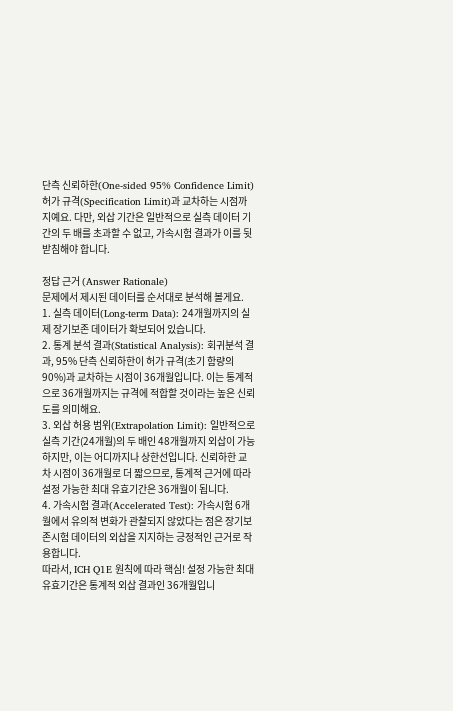단측 신뢰하한(One-sided 95% Confidence Limit)허가 규격(Specification Limit)과 교차하는 시점까지예요. 다만, 외삽 기간은 일반적으로 실측 데이터 기간의 두 배를 초과할 수 없고, 가속시험 결과가 이를 뒷받침해야 합니다.

정답 근거 (Answer Rationale)
문제에서 제시된 데이터를 순서대로 분석해 볼게요.
1. 실측 데이터(Long-term Data): 24개월까지의 실제 장기보존 데이터가 확보되어 있습니다.
2. 통계 분석 결과(Statistical Analysis): 회귀분석 결과, 95% 단측 신뢰하한이 허가 규격(초기 함량의 90%)과 교차하는 시점이 36개월입니다. 이는 통계적으로 36개월까지는 규격에 적합할 것이라는 높은 신뢰도를 의미해요.
3. 외삽 허용 범위(Extrapolation Limit): 일반적으로 실측 기간(24개월)의 두 배인 48개월까지 외삽이 가능하지만, 이는 어디까지나 상한선입니다. 신뢰하한 교차 시점이 36개월로 더 짧으므로, 통계적 근거에 따라 설정 가능한 최대 유효기간은 36개월이 됩니다.
4. 가속시험 결과(Accelerated Test): 가속시험 6개월에서 유의적 변화가 관찰되지 않았다는 점은 장기보존시험 데이터의 외삽을 지지하는 긍정적인 근거로 작용합니다.
따라서, ICH Q1E 원칙에 따라 핵심! 설정 가능한 최대 유효기간은 통계적 외삽 결과인 36개월입니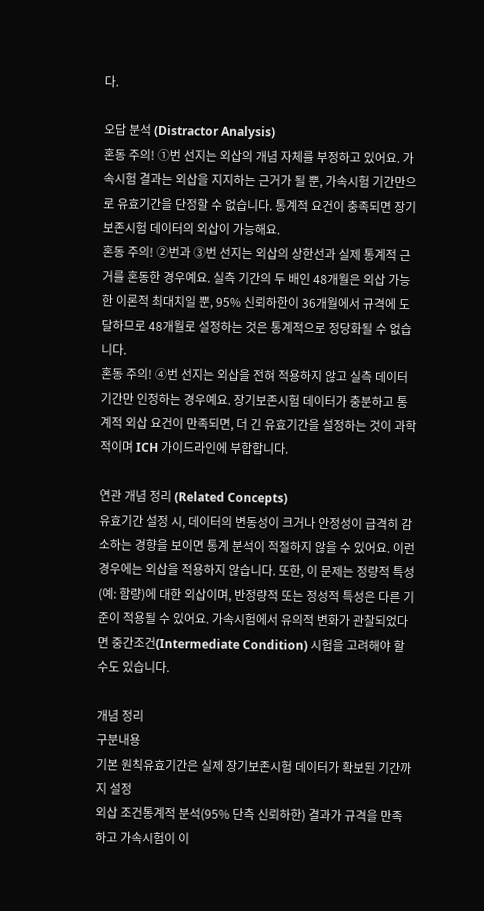다.

오답 분석 (Distractor Analysis)
혼동 주의! ①번 선지는 외삽의 개념 자체를 부정하고 있어요. 가속시험 결과는 외삽을 지지하는 근거가 될 뿐, 가속시험 기간만으로 유효기간을 단정할 수 없습니다. 통계적 요건이 충족되면 장기보존시험 데이터의 외삽이 가능해요.
혼동 주의! ②번과 ③번 선지는 외삽의 상한선과 실제 통계적 근거를 혼동한 경우예요. 실측 기간의 두 배인 48개월은 외삽 가능한 이론적 최대치일 뿐, 95% 신뢰하한이 36개월에서 규격에 도달하므로 48개월로 설정하는 것은 통계적으로 정당화될 수 없습니다.
혼동 주의! ④번 선지는 외삽을 전혀 적용하지 않고 실측 데이터 기간만 인정하는 경우예요. 장기보존시험 데이터가 충분하고 통계적 외삽 요건이 만족되면, 더 긴 유효기간을 설정하는 것이 과학적이며 ICH 가이드라인에 부합합니다.

연관 개념 정리 (Related Concepts)
유효기간 설정 시, 데이터의 변동성이 크거나 안정성이 급격히 감소하는 경향을 보이면 통계 분석이 적절하지 않을 수 있어요. 이런 경우에는 외삽을 적용하지 않습니다. 또한, 이 문제는 정량적 특성(예: 함량)에 대한 외삽이며, 반정량적 또는 정성적 특성은 다른 기준이 적용될 수 있어요. 가속시험에서 유의적 변화가 관찰되었다면 중간조건(Intermediate Condition) 시험을 고려해야 할 수도 있습니다.

개념 정리
구분내용
기본 원칙유효기간은 실제 장기보존시험 데이터가 확보된 기간까지 설정
외삽 조건통계적 분석(95% 단측 신뢰하한) 결과가 규격을 만족하고 가속시험이 이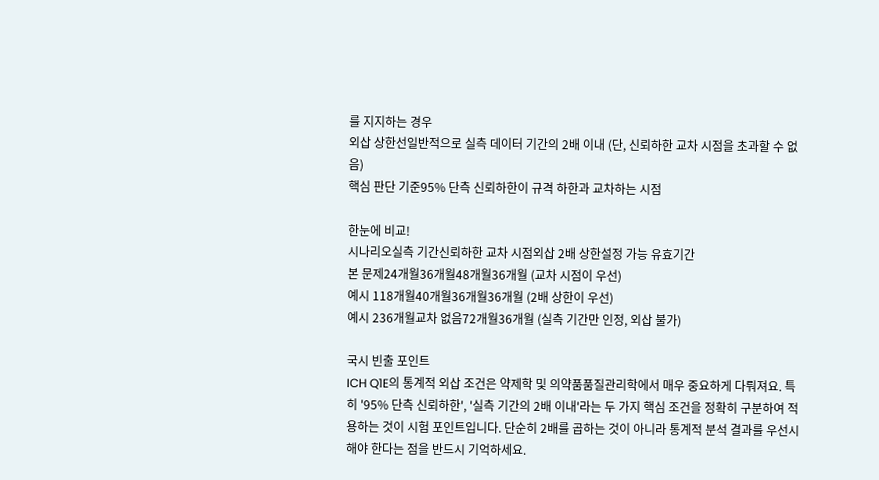를 지지하는 경우
외삽 상한선일반적으로 실측 데이터 기간의 2배 이내 (단, 신뢰하한 교차 시점을 초과할 수 없음)
핵심 판단 기준95% 단측 신뢰하한이 규격 하한과 교차하는 시점

한눈에 비교!
시나리오실측 기간신뢰하한 교차 시점외삽 2배 상한설정 가능 유효기간
본 문제24개월36개월48개월36개월 (교차 시점이 우선)
예시 118개월40개월36개월36개월 (2배 상한이 우선)
예시 236개월교차 없음72개월36개월 (실측 기간만 인정, 외삽 불가)

국시 빈출 포인트
ICH Q1E의 통계적 외삽 조건은 약제학 및 의약품품질관리학에서 매우 중요하게 다뤄져요. 특히 '95% 단측 신뢰하한', '실측 기간의 2배 이내'라는 두 가지 핵심 조건을 정확히 구분하여 적용하는 것이 시험 포인트입니다. 단순히 2배를 곱하는 것이 아니라 통계적 분석 결과를 우선시해야 한다는 점을 반드시 기억하세요.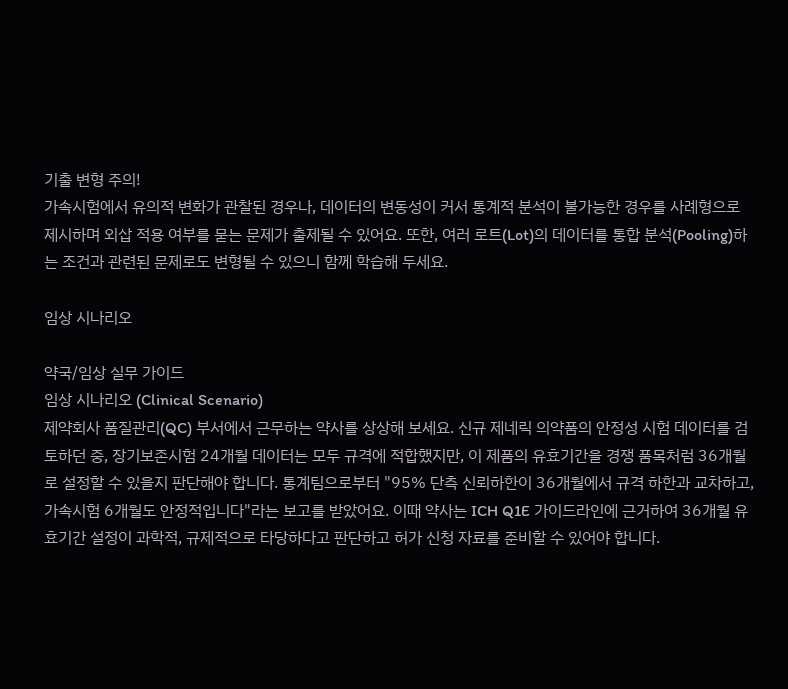기출 변형 주의!
가속시험에서 유의적 변화가 관찰된 경우나, 데이터의 변동성이 커서 통계적 분석이 불가능한 경우를 사례형으로 제시하며 외삽 적용 여부를 묻는 문제가 출제될 수 있어요. 또한, 여러 로트(Lot)의 데이터를 통합 분석(Pooling)하는 조건과 관련된 문제로도 변형될 수 있으니 함께 학습해 두세요.

임상 시나리오

약국/임상 실무 가이드
임상 시나리오 (Clinical Scenario)
제약회사 품질관리(QC) 부서에서 근무하는 약사를 상상해 보세요. 신규 제네릭 의약품의 안정성 시험 데이터를 검토하던 중, 장기보존시험 24개월 데이터는 모두 규격에 적합했지만, 이 제품의 유효기간을 경쟁 품목처럼 36개월로 설정할 수 있을지 판단해야 합니다. 통계팀으로부터 "95% 단측 신뢰하한이 36개월에서 규격 하한과 교차하고, 가속시험 6개월도 안정적입니다"라는 보고를 받았어요. 이때 약사는 ICH Q1E 가이드라인에 근거하여 36개월 유효기간 설정이 과학적, 규제적으로 타당하다고 판단하고 허가 신청 자료를 준비할 수 있어야 합니다.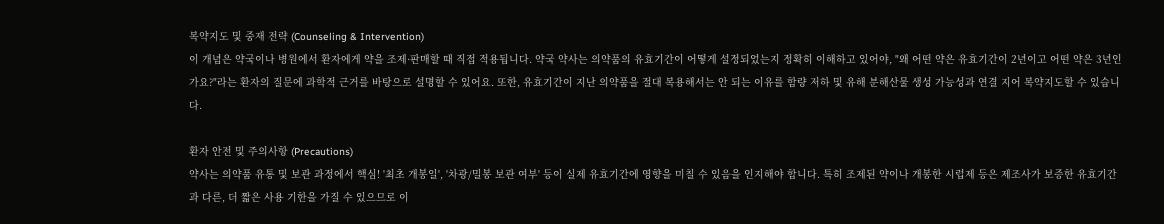복약지도 및 중재 전략 (Counseling & Intervention)
이 개념은 약국이나 병원에서 환자에게 약을 조제·판매할 때 직접 적용됩니다. 약국 약사는 의약품의 유효기간이 어떻게 설정되었는지 정확히 이해하고 있어야, "왜 어떤 약은 유효기간이 2년이고 어떤 약은 3년인가요?"라는 환자의 질문에 과학적 근거를 바탕으로 설명할 수 있어요. 또한, 유효기간이 지난 의약품을 절대 복용해서는 안 되는 이유를 함량 저하 및 유해 분해산물 생성 가능성과 연결 지어 복약지도할 수 있습니다.

환자 안전 및 주의사항 (Precautions)
약사는 의약품 유통 및 보관 과정에서 핵심! '최초 개봉일', '차광/밀봉 보관 여부' 등이 실제 유효기간에 영향을 미칠 수 있음을 인지해야 합니다. 특히 조제된 약이나 개봉한 시럽제 등은 제조사가 보증한 유효기간과 다른, 더 짧은 사용 기한을 가질 수 있으므로 이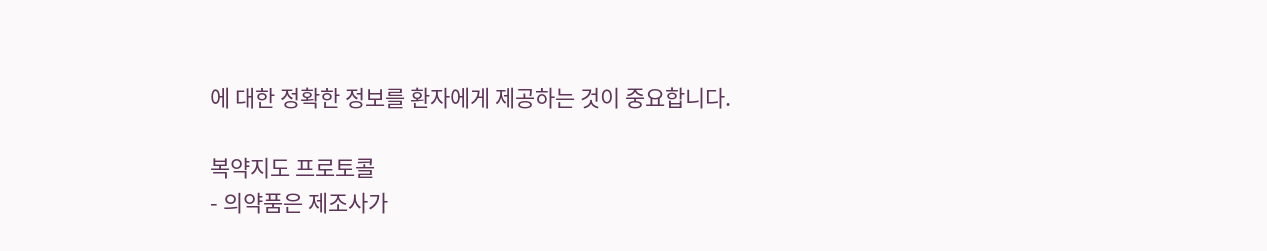에 대한 정확한 정보를 환자에게 제공하는 것이 중요합니다.

복약지도 프로토콜
- 의약품은 제조사가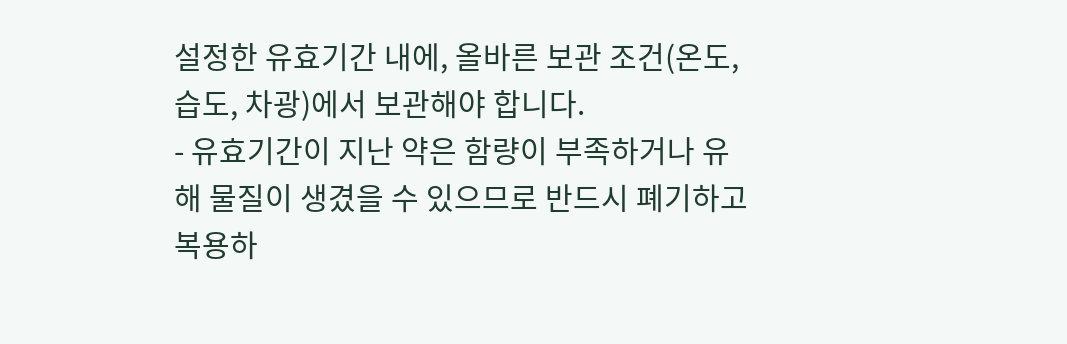설정한 유효기간 내에, 올바른 보관 조건(온도, 습도, 차광)에서 보관해야 합니다.
- 유효기간이 지난 약은 함량이 부족하거나 유해 물질이 생겼을 수 있으므로 반드시 폐기하고 복용하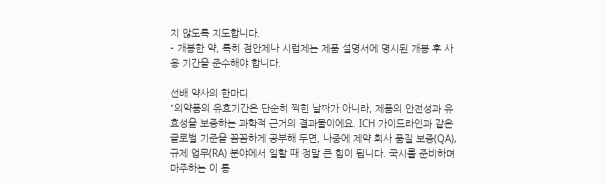지 않도록 지도합니다.
- 개봉한 약, 특히 점안제나 시럽제는 제품 설명서에 명시된 개봉 후 사용 기간을 준수해야 합니다.

선배 약사의 한마디
"의약품의 유효기간은 단순히 찍힌 날짜가 아니라, 제품의 안전성과 유효성을 보증하는 과학적 근거의 결과물이에요. ICH 가이드라인과 같은 글로벌 기준을 꼼꼼하게 공부해 두면, 나중에 제약 회사 품질 보증(QA), 규제 업무(RA) 분야에서 일할 때 정말 큰 힘이 됩니다. 국시를 준비하며 마주하는 이 통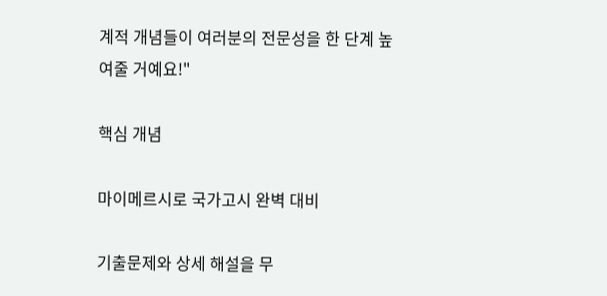계적 개념들이 여러분의 전문성을 한 단계 높여줄 거예요!"

핵심 개념

마이메르시로 국가고시 완벽 대비

기출문제와 상세 해설을 무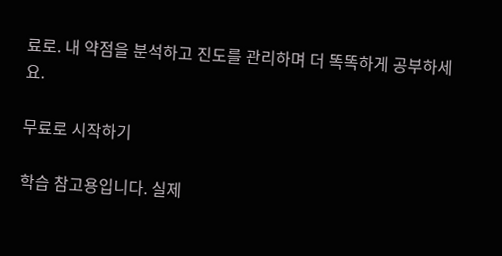료로. 내 약점을 분석하고 진도를 관리하며 더 똑똑하게 공부하세요.

무료로 시작하기

학습 참고용입니다. 실제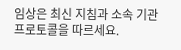임상은 최신 지침과 소속 기관 프로토콜을 따르세요.